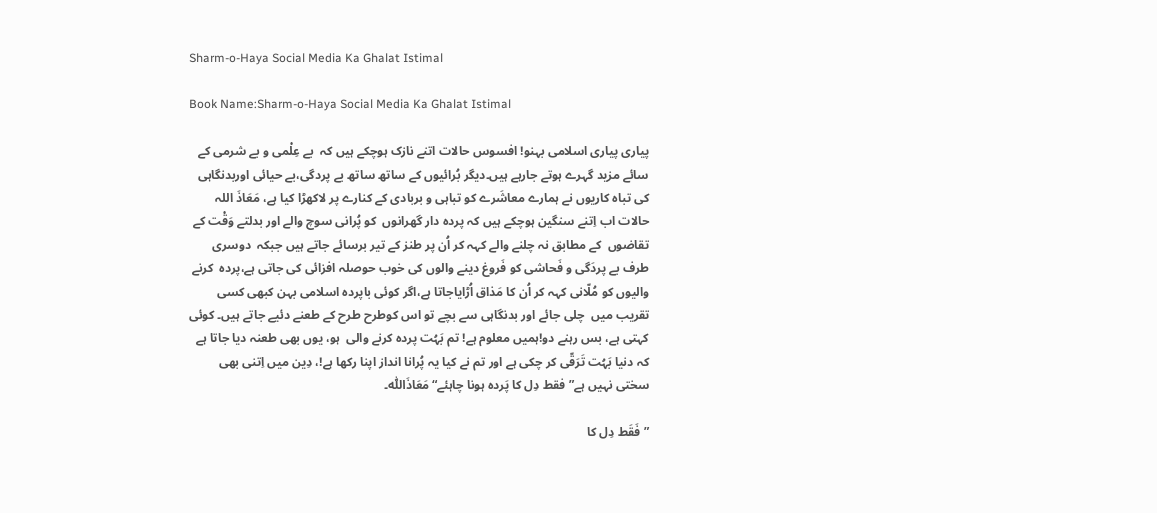Sharm-o-Haya Social Media Ka Ghalat Istimal

Book Name:Sharm-o-Haya Social Media Ka Ghalat Istimal

پیاری پیاری اسلامی بہنو! افسوس حالات اتنے نازک ہوچکے ہیں کہ  بے عِلْمی و بے شرمی کے سائے مزید گہرے ہوتے جارہے ہیں۔دیگر بُرائیوں کے ساتھ ساتھ بے پردگی،بے حیائی اوربدنگاہی کی تباہ کاریوں نے ہمارے معاشَرے کو تباہی و بربادی کے کنارے پر لاکھڑا کیا ہے، مَعَاذَ اللہ حالات اب اِتنے سنگین ہوچکے ہیں کہ پردہ دار گھرانوں  کو پُرانی سوچ والے اور بدلتے وَقْت کے تقاضوں  کے مطابق نہ چلنے والے کہہ کر اُن پر طنز کے تیر برسائے جاتے ہیں جبکہ  دوسری طرف بے پردَگی و فَحاشی کو فَروغ دینے والوں کی خوب حوصلہ افزائی کی جاتی ہے،پردہ  کرنے والیوں کو مُلّانی کہہ کر اُن کا مَذاق اُڑایاجاتا ہے،اگر کوئی باپردہ اسلامی بہن کبھی کسی تقریب میں  چلی جائے اور بدنگاہی سے بچے تو اس کوطرح طرح کے طعنے دئیے جاتے ہیں۔ کوئی  کہتی ہے، بس رہنے دو!ہمیں معلوم ہے! تم بَہُت پردہ کرنے والی  ہو، یوں بھی طعنہ دیا جاتا ہے کہ دنیا بَہُت تَرَقّی کر چکی ہے اور تم نے کیا یہ پُرانا انداز اپنا رکھا ہے!، دِین میں اِتنی بھی سختی نہیں ہے”فقط دِل کا پَردہ ہونا چاہئے“مَعَاذَاللّٰہ۔

”فَقَط دِل کا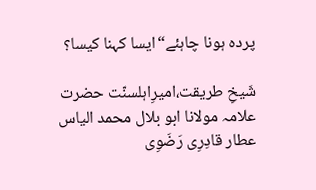پردہ ہونا چاہئے“ایسا کہنا کیسا؟

شَیخِ طریقت،امیرِاہلسنّت حضرت علامہ مولانا ابو بلال محمد الیاس عطار قادِرِی رَضَوِی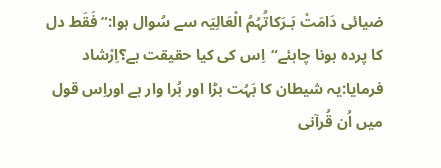ضیائی دَامَتْ بَـرَکاتُہُمُ الْعَالِیَہ سے سُوال ہوا:”فَقَط دل کا پردہ ہونا چاہئے“اِس کی کیا حقیقت ہے؟اِرْشاد فرمایا:یہ شیطان کا بَہُت بڑا اور بُرا وار ہے اوراِس قول میں اُن قُرآنی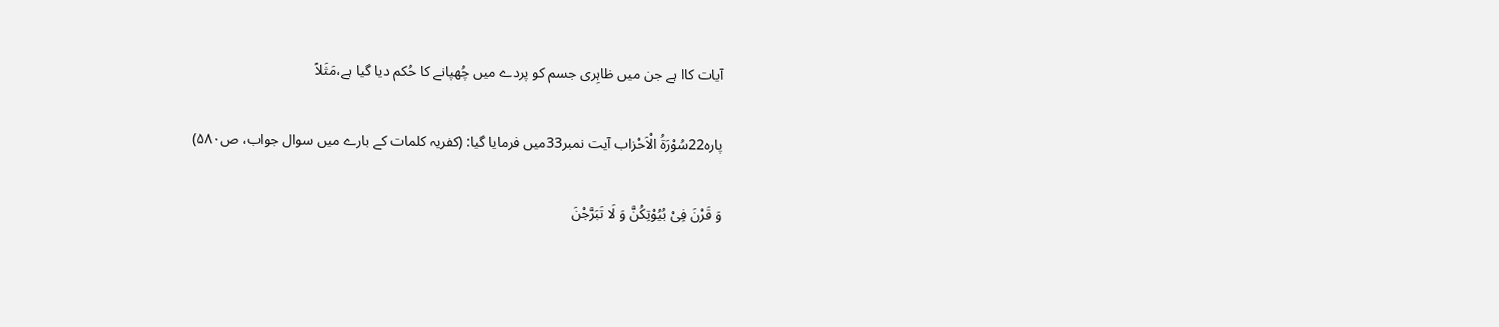آیات کاا ہے جن میں ظاہِری جسم کو پردے میں چُھپانے کا حُکم دیا گیا ہے،مَثَلاً

پارہ22سُوْرَۃُ الْاَحْزاب آیت نمبر33میں فرمایا گیا: (کفریہ کلمات کے بارے میں سوال جواب، ص۵۸۰)

وَ قَرْنَ فِیْ بُیُوْتِكُنَّ وَ لَا تَبَرَّجْنَ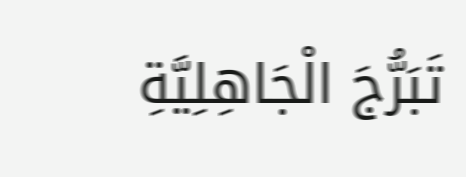تَبَرُّجَ الْجَاهِلِیَّةِ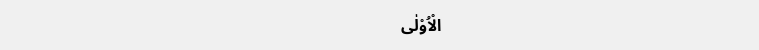الْاُوْلٰى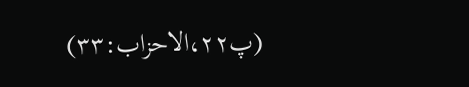(پ۲۲،الاحزاب:۳۳)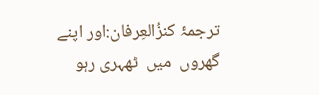ترجمۂ کنزُالعِرفان:اور اپنے گھروں  میں  ٹھہری رہو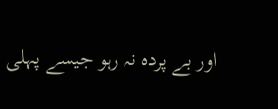اور بے پردہ نہ رہو جیسے پہلی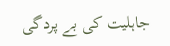جاہلیت کی بے پردگی